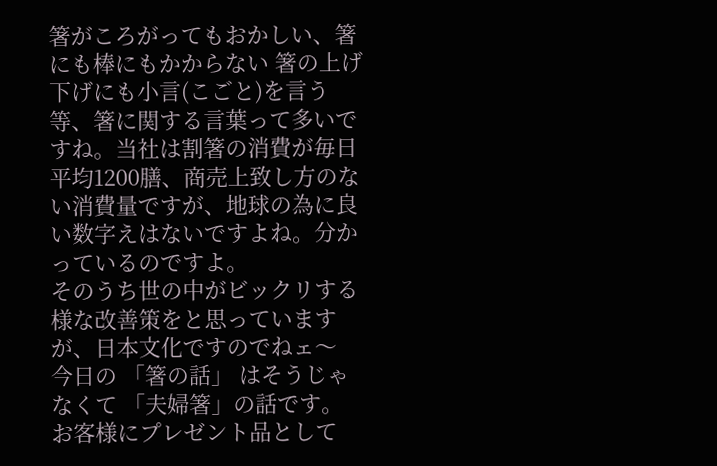箸がころがってもおかしい、箸にも棒にもかからない 箸の上げ下げにも小言(こごと)を言う 等、箸に関する言葉って多いですね。当社は割箸の消費が毎日平均1200膳、商売上致し方のない消費量ですが、地球の為に良い数字えはないですよね。分かっているのですよ。
そのうち世の中がビックリする様な改善策をと思っていますが、日本文化ですのでねェ〜
今日の 「箸の話」 はそうじゃなくて 「夫婦箸」の話です。
お客様にプレゼント品として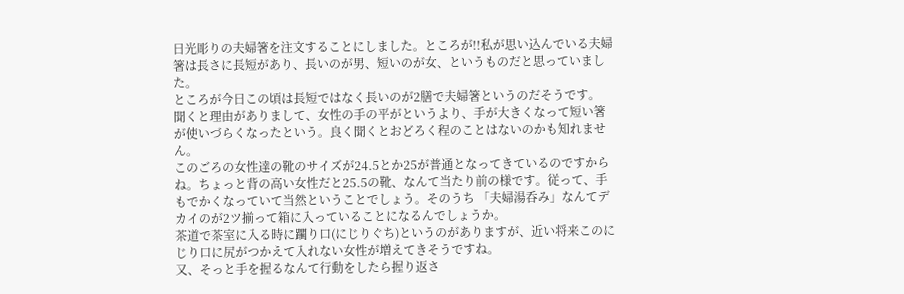日光彫りの夫婦箸を注文することにしました。ところが!!私が思い込んでいる夫婦箸は長さに長短があり、長いのが男、短いのが女、というものだと思っていました。
ところが今日この頃は長短ではなく長いのが2膳で夫婦箸というのだそうです。
聞くと理由がありまして、女性の手の平がというより、手が大きくなって短い箸が使いづらくなったという。良く聞くとおどろく程のことはないのかも知れません。
このごろの女性達の靴のサイズが24.5とか25が普通となってきているのですからね。ちょっと背の高い女性だと25.5の靴、なんて当たり前の様です。従って、手もでかくなっていて当然ということでしょう。そのうち 「夫婦湯呑み」なんてデカイのが2ツ揃って箱に入っていることになるんでしょうか。
茶道で茶室に入る時に躙り口(にじりぐち)というのがありますが、近い将来このにじり口に尻がつかえて入れない女性が増えてきそうですね。
又、そっと手を握るなんて行動をしたら握り返さ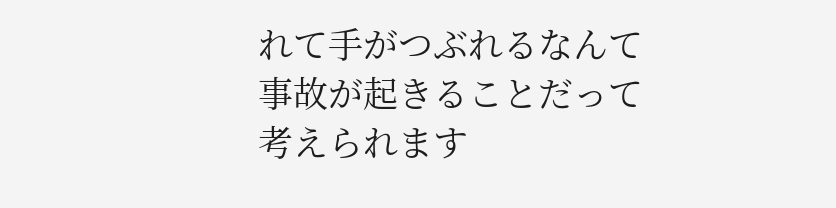れて手がつぶれるなんて事故が起きることだって考えられます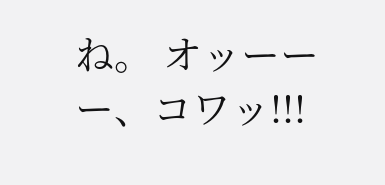ね。 オッーーー、コワッ!!!